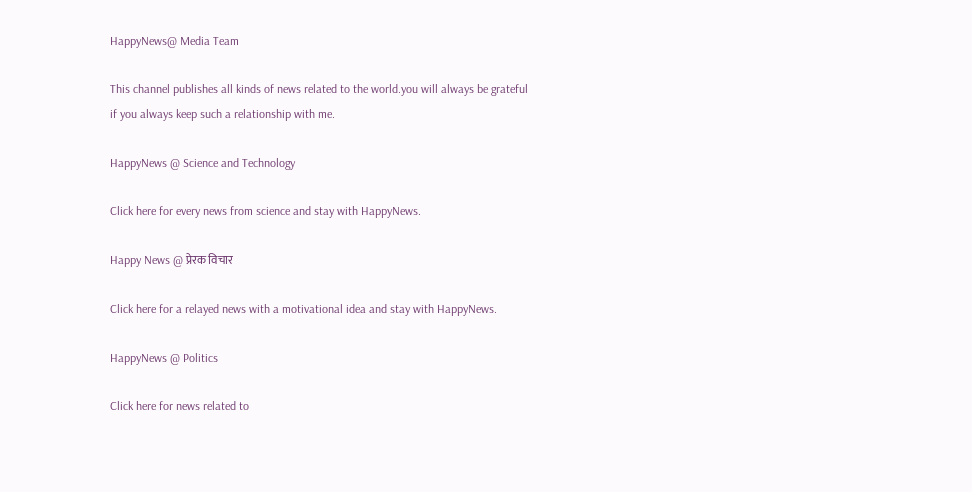HappyNews@ Media Team

This channel publishes all kinds of news related to the world.you will always be grateful if you always keep such a relationship with me.

HappyNews @ Science and Technology

Click here for every news from science and stay with HappyNews.

Happy News @ प्रेरक विचार

Click here for a relayed news with a motivational idea and stay with HappyNews.

HappyNews @ Politics

Click here for news related to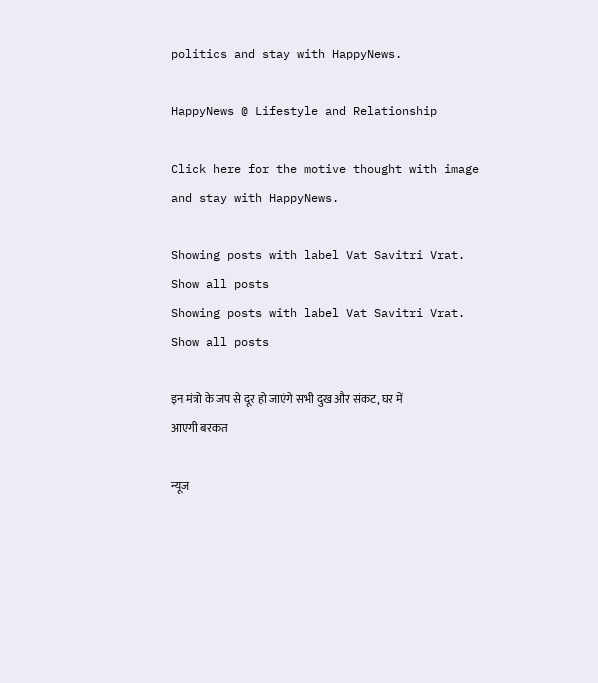politics and stay with HappyNews.

HappyNews @ Lifestyle and Relationship

Click here for the motive thought with image and stay with HappyNews.

Showing posts with label Vat Savitri Vrat. Show all posts
Showing posts with label Vat Savitri Vrat. Show all posts

इन मंत्रो के जप से दूर हो जाएंगे सभी दुख और संकट, घर में आएगी बरकत

न्यूज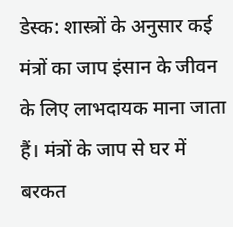डेस्क: शास्त्रों के अनुसार कई मंत्रों का जाप इंसान के जीवन के लिए लाभदायक माना जाता हैं। मंत्रों के जाप से घर में बरकत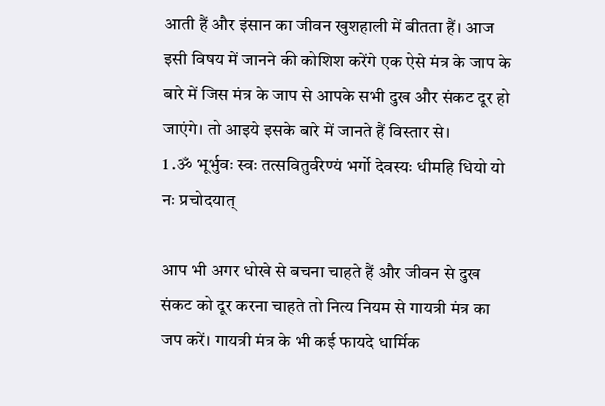आती हैं और इंसान का जीवन खुशहाली में बीतता हैं। आज इसी विषय में जानने की कोशिश करेंगे एक ऐसे मंत्र के जाप के बारे में जिस मंत्र के जाप से आपके सभी दुख और संकट दूर हो जाएंगे। तो आइये इसके बारे में जानते हैं विस्तार से।
1 .ॐ भूर्भुवः स्वः तत्सवितुर्वरेण्यं भर्गो देवस्यः धीमहि धियो यो नः प्रचोदयात्

आप भी अगर धोखे से बचना चाहते हैं और जीवन से दुख संकट को दूर करना चाहते तो नित्य नियम से गायत्री मंत्र का जप करें। गायत्री मंत्र के भी कई फायदे धार्मिक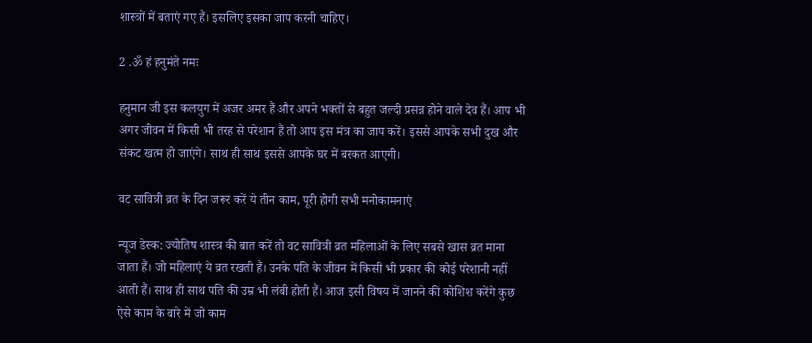शास्त्रों में बताएं गए हैं। इसलिए इसका जाप करनी चाहिए।

2 .ॐ हं हनुमंते नमः

हनुमान जी इस कलयुग में अजर अमर हैं और अपने भक्तों से बहुत जल्दी प्रसन्न होने वाले देव हैं। आप भी अगर जीवन में किसी भी तरह से परेशान हैं तो आप इस मंत्र का जाप करें। इससे आपके सभी दुख और संकट खत्म हो जाएंगे। साथ ही साथ इससे आपके घर में बरकत आएगी।

वट सावित्री व्रत के दिन जरूर करें ये तीन काम, पूरी होगी सभी मनोकामनाएं

न्यूज डेस्क: ज्योतिष शास्त्र की बात करें तो वट सावित्री व्रत महिलाओं के लिए सबसे खास व्रत माना जाता हैं। जो महिलाएं ये व्रत रखती हैं। उनके पति के जीवन में किसी भी प्रकार की कोई परेशानी नहीं आती हैं। साथ ही साथ पति की उम्र भी लंबी होती हैं। आज इसी विषय में जानने की कोशिश करेंगे कुछ ऐसे काम के बारे में जो काम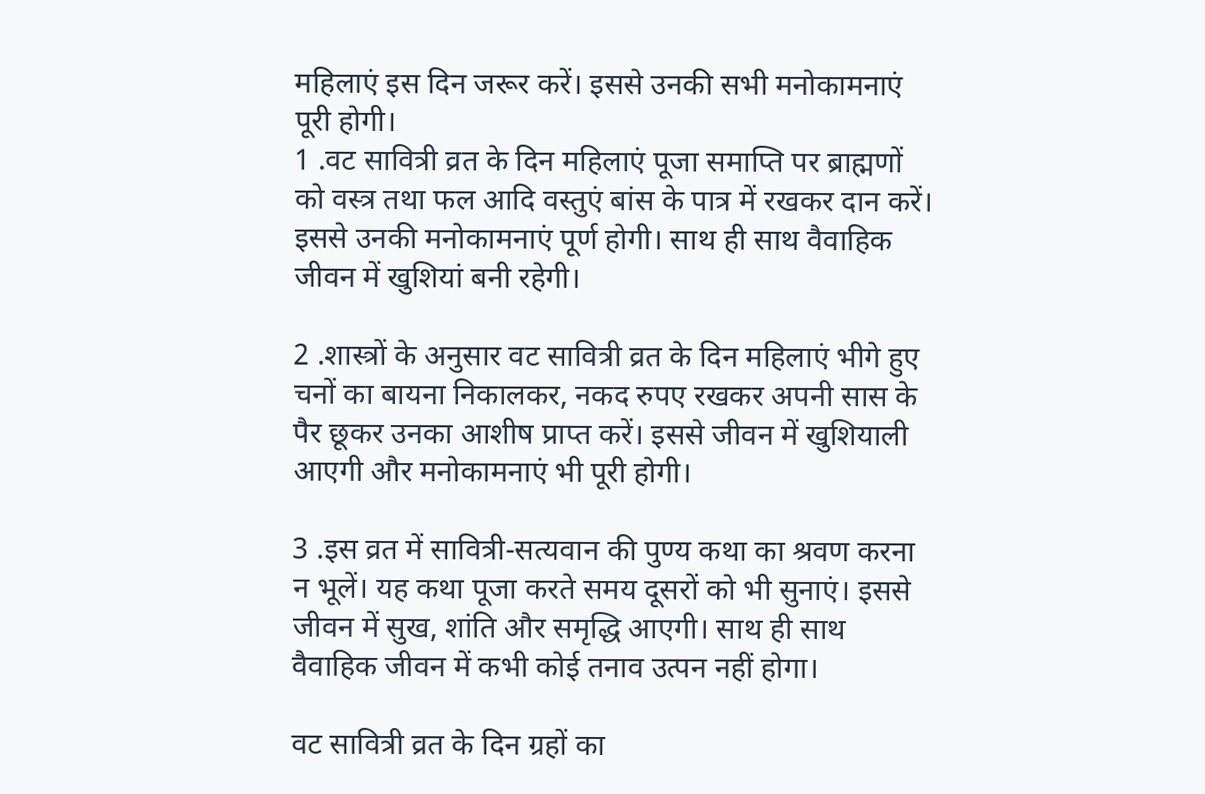महिलाएं इस दिन जरूर करें। इससे उनकी सभी मनोकामनाएं पूरी होगी।
1 .वट सावित्री व्रत के दिन महिलाएं पूजा समाप्ति पर ब्राह्मणों को वस्त्र तथा फल आदि वस्तुएं बांस के पात्र में रखकर दान करें। इससे उनकी मनोकामनाएं पूर्ण होगी। साथ ही साथ वैवाहिक जीवन में खुशियां बनी रहेगी।

2 .शास्त्रों के अनुसार वट सावित्री व्रत के दिन महिलाएं भीगे हुए चनों का बायना निकालकर, नकद रुपए रखकर अपनी सास के पैर छूकर उनका आशीष प्राप्त करें। इससे जीवन में खुशियाली आएगी और मनोकामनाएं भी पूरी होगी।

3 .इस व्रत में सावित्री-सत्यवान की पुण्य कथा का श्रवण करना न भूलें। यह कथा पूजा करते समय दूसरों को भी सुनाएं। इससे जीवन में सुख, शांति और समृद्धि आएगी। साथ ही साथ वैवाहिक जीवन में कभी कोई तनाव उत्पन नहीं होगा।

वट सावित्री व्रत के दिन ग्रहों का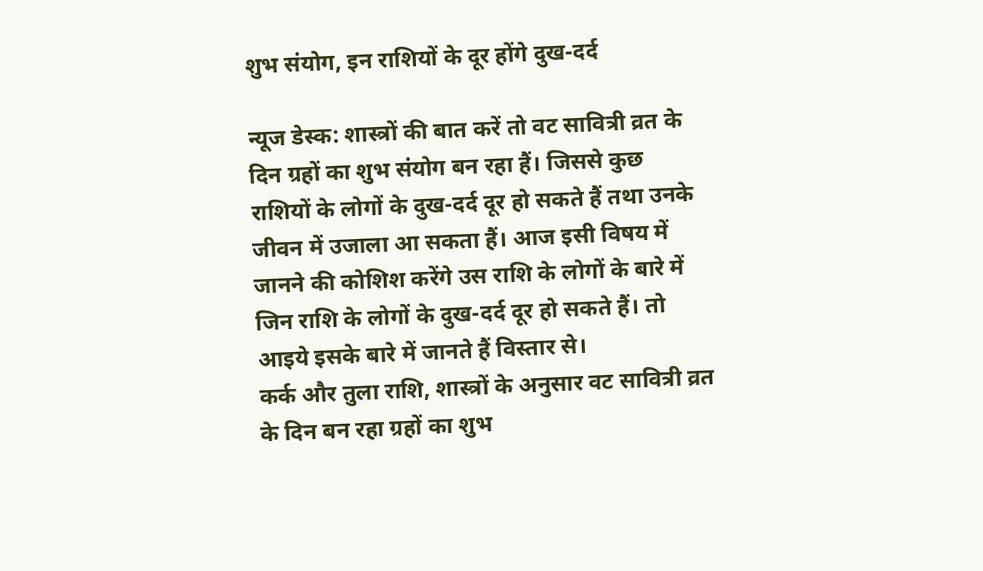शुभ संयोग, इन राशियों के दूर होंगे दुख-दर्द

न्यूज डेस्क: शास्त्रों की बात करें तो वट सावित्री व्रत के दिन ग्रहों का शुभ संयोग बन रहा हैं। जिससे कुछ राशियों के लोगों के दुख-दर्द दूर हो सकते हैं तथा उनके जीवन में उजाला आ सकता हैं। आज इसी विषय में जानने की कोशिश करेंगे उस राशि के लोगों के बारे में जिन राशि के लोगों के दुख-दर्द दूर हो सकते हैं। तो आइये इसके बारे में जानते हैं विस्तार से।
कर्क और तुला राशि, शास्त्रों के अनुसार वट सावित्री व्रत के दिन बन रहा ग्रहों का शुभ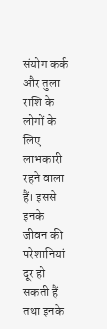संयोग कर्क और तुला राशि के लोगों के लिए लाभकारी रहने वाला हैं। इससे इनके जीवन की परेशानियां दूर हो सकती हैं तथा इनके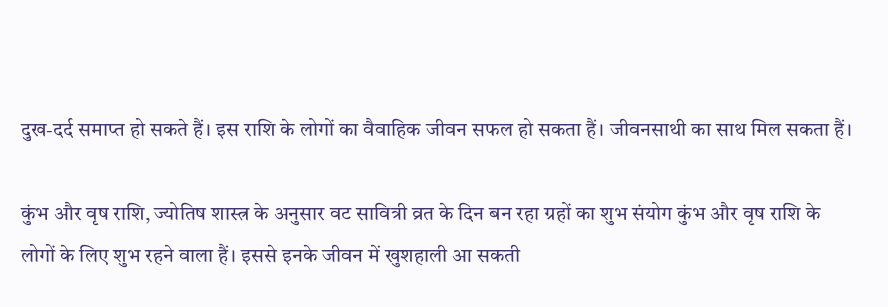दुख-दर्द समाप्त हो सकते हैं। इस राशि के लोगों का वैवाहिक जीवन सफल हो सकता हैं। जीवनसाथी का साथ मिल सकता हैं।

कुंभ और वृष राशि, ज्योतिष शास्त्र के अनुसार वट सावित्री व्रत के दिन बन रहा ग्रहों का शुभ संयोग कुंभ और वृष राशि के लोगों के लिए शुभ रहने वाला हैं। इससे इनके जीवन में खुशहाली आ सकती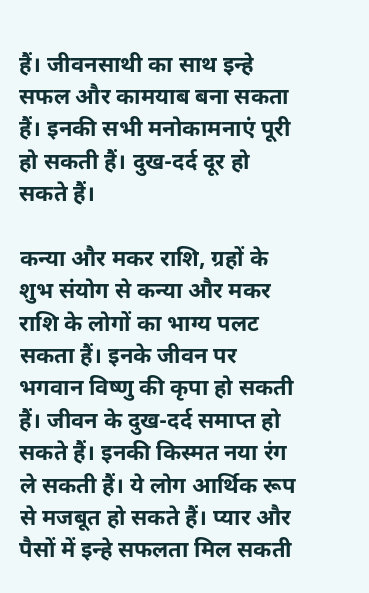हैं। जीवनसाथी का साथ इन्हे सफल और कामयाब बना सकता हैं। इनकी सभी मनोकामनाएं पूरी हो सकती हैं। दुख-दर्द दूर हो सकते हैं।

कन्या और मकर राशि, ग्रहों के शुभ संयोग से कन्या और मकर राशि के लोगों का भाग्य पलट सकता हैं। इनके जीवन पर भगवान विष्णु की कृपा हो सकती हैं। जीवन के दुख-दर्द समाप्त हो सकते हैं। इनकी किस्मत नया रंग ले सकती हैं। ये लोग आर्थिक रूप से मजबूत हो सकते हैं। प्यार और पैसों में इन्हे सफलता मिल सकती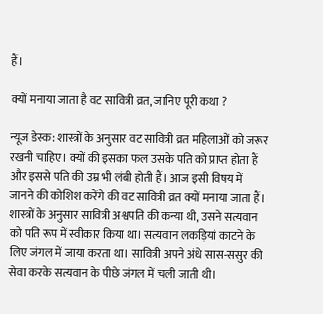हैं।

क्यों मनाया जाता है वट सावित्री व्रत, जानिए पूरी कथा ?

न्यूज डेस्क: शास्त्रों के अनुसार वट सावित्री व्रत महिलाओं को जरूर रखनी चाहिए। क्यों की इसका फल उसके पति को प्राप्त होता हैं और इससे पति की उम्र भी लंबी होती हैं। आज इसी विषय में जानने की कोशिश करेंगे की वट सावित्री व्रत क्यों मनाया जाता हैं।
शास्त्रों के अनुसार सावित्री अश्वपति की कन्या थी, उसने सत्यवान को पति रूप में स्वीकार किया था। सत्यवान लकड़ियां काटने के लिए जंगल में जाया करता था। सावित्री अपने अंधे सास-ससुर की सेवा करके सत्यवान के पीछे जंगल में चली जाती थी।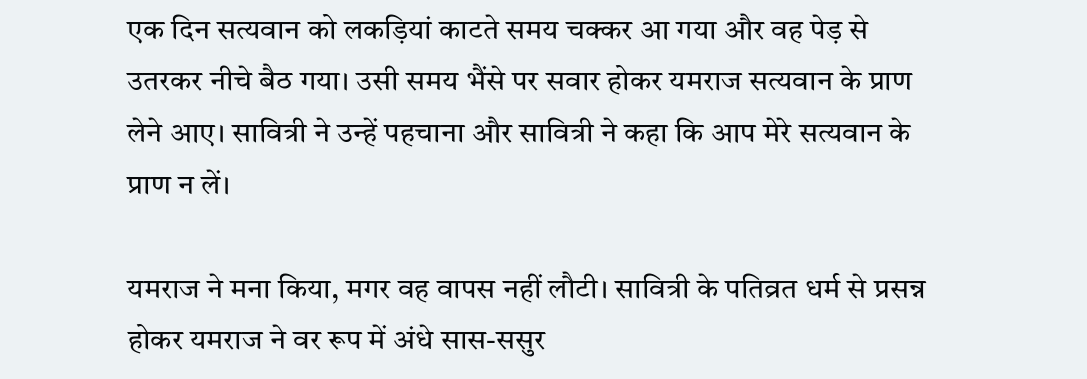एक दिन सत्यवान को लकड़ियां काटते समय चक्कर आ गया और वह पेड़ से उतरकर नीचे बैठ गया। उसी समय भैंसे पर सवार होकर यमराज सत्यवान के प्राण लेने आए। सावित्री ने उन्हें पहचाना और सावित्री ने कहा कि आप मेरे सत्यवान के प्राण न लें।

यमराज ने मना किया, मगर वह वापस नहीं लौटी। सावित्री के पतिव्रत धर्म से प्रसन्न होकर यमराज ने वर रूप में अंधे सास-ससुर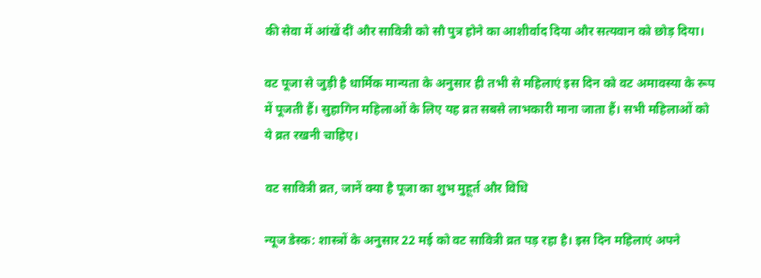की सेवा में आंखें दीं और सावित्री को सौ पुत्र होने का आशीर्वाद दिया और सत्यवान को छोड़ दिया।

वट पूजा से जुड़ी है धार्मिक मान्यता के अनुसार ही तभी से महिलाएं इस दिन को वट अमावस्या के रूप में पूजती हैं। सुहागिन महिलाओं के लिए यह व्रत सबसे लाभकारी माना जाता हैं। सभी महिलाओं को ये व्रत रखनी चाहिए।

वट सावित्री व्रत, जानें क्या है पूजा का शुभ मुहूर्त और विधि

न्यूज डेस्क: शास्त्रों के अनुसार 22 मई को वट सावित्री व्रत पड़ रहा है। इस दिन महिलाएं अपने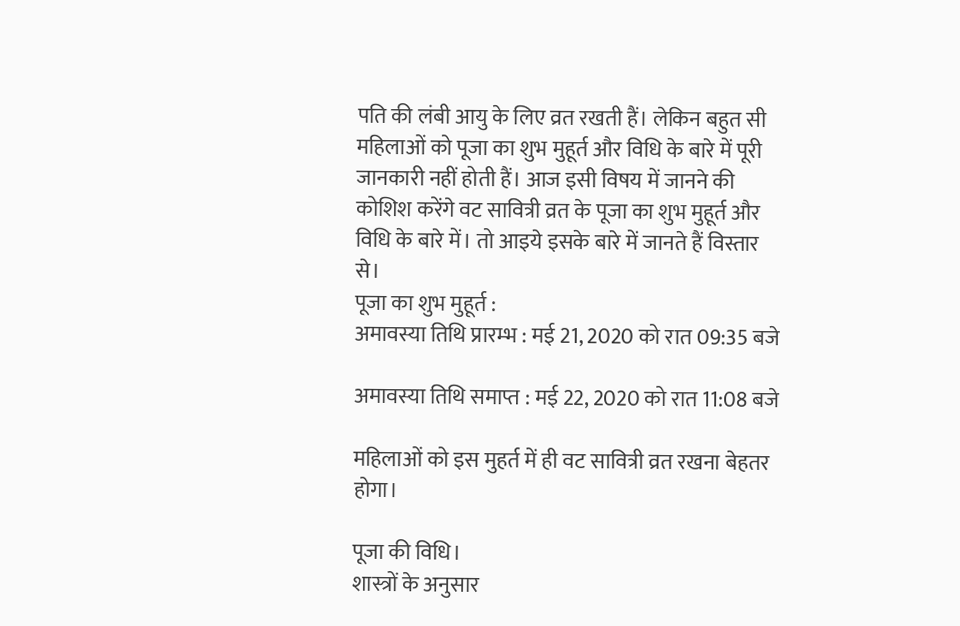पति की लंबी आयु के लिए व्रत रखती हैं। लेकिन बहुत सी महिलाओं को पूजा का शुभ मुहूर्त और विधि के बारे में पूरी जानकारी नहीं होती हैं। आज इसी विषय में जानने की कोशिश करेंगे वट सावित्री व्रत के पूजा का शुभ मुहूर्त और विधि के बारे में। तो आइये इसके बारे में जानते हैं विस्तार से।
पूजा का शुभ मुहूर्त :
अमावस्या तिथि प्रारम्भ : मई 21, 2020 को रात 09:35 बजे

अमावस्या तिथि समाप्त : मई 22, 2020 को रात 11:08 बजे

महिलाओं को इस मुहर्त में ही वट सावित्री व्रत रखना बेहतर होगा।

पूजा की विधि।
शास्त्रों के अनुसार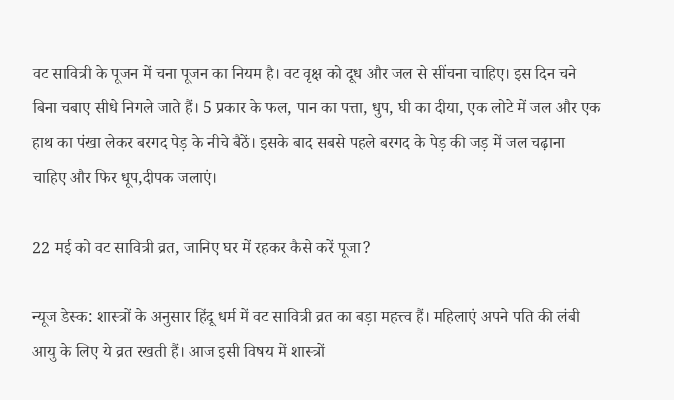वट सावित्री के पूजन में चना पूजन का नियम है। वट वृक्ष को दूध और जल से सींचना चाहिए। इस दिन चने बिना चबाए सीधे निगले जाते हैं। 5 प्रकार के फल, पान का पत्ता, धुप, घी का दीया, एक लोटे में जल और एक हाथ का पंखा लेकर बरगद पेड़ के नीचे बैठें। इसके बाद सबसे पहले बरगद के पेड़ की जड़ में जल चढ़ाना चाहिए और फिर धूप,दीपक जलाएं।

22 मई को वट सावित्री व्रत, जानिए घर में रहकर कैसे करें पूजा?

न्यूज डेस्क: शास्त्रों के अनुसार हिंदू धर्म में वट सावित्री व्रत का बड़ा महत्त्व हैं। महिलाएं अपने पति की लंबी आयु के लिए ये व्रत रखती हैं। आज इसी विषय में शास्त्रों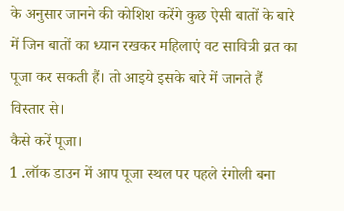के अनुसार जानने की कोशिश करेंगे कुछ ऐसी बातों के बारे में जिन बातों का ध्यान रखकर महिलाएं वट सावित्री व्रत का पूजा कर सकती हैं। तो आइये इसके बारे में जानते हैं विस्तार से।
कैसे करें पूजा।
1 .लॉक डाउन में आप पूजा स्थल पर पहले रंगोली बना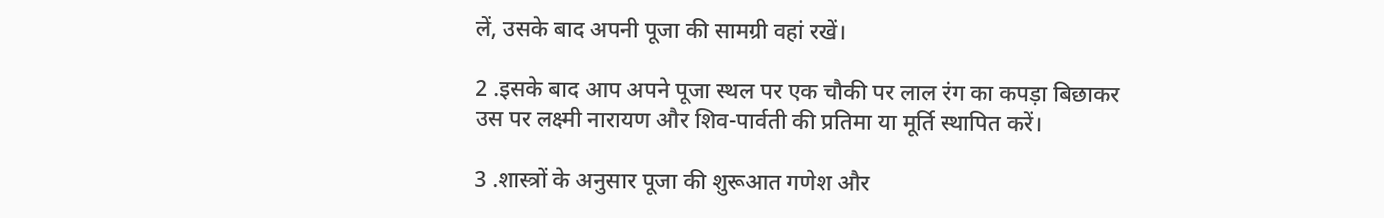लें, उसके बाद अपनी पूजा की सामग्री वहां रखें।

2 .इसके बाद आप अपने पूजा स्थल पर एक चौकी पर लाल रंग का कपड़ा बिछाकर उस पर लक्ष्मी नारायण और शिव-पार्वती की प्रतिमा या मूर्ति स्थापित करें।

3 .शास्त्रों के अनुसार पूजा की शुरूआत गणेश और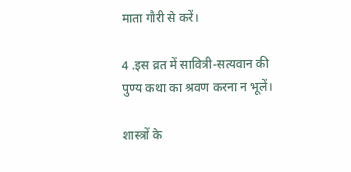माता गौरी से करें।

4 .इस व्रत में सावित्री-सत्यवान की पुण्य कथा का श्रवण करना न भूलें।

शास्त्रों के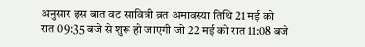अनुसार इस बात वट सावित्री व्रत अमावस्या तिथि 21 मई को रात 09:35 बजे से शुरू हो जाएगी जो 22 मई को रात 11:08 बजे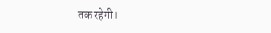तक रहेगी।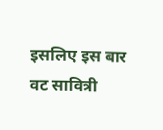इसलिए इस बार वट सावित्री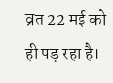व्रत 22 मई को ही पड़ रहा है।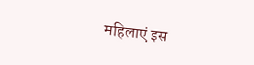महिलाएं इस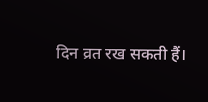दिन व्रत रख सकती हैं।